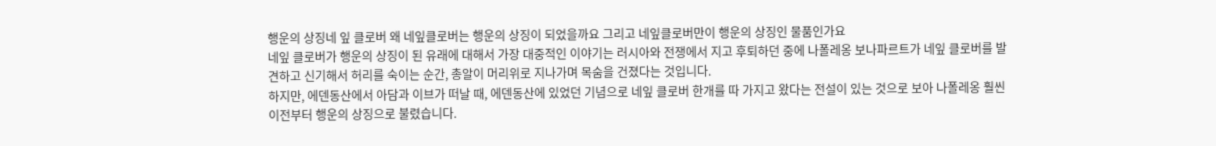행운의 상징네 잎 클로버 왜 네잎클로버는 행운의 상징이 되었을까요 그리고 네잎클로버만이 행운의 상징인 물품인가요
네잎 클로버가 행운의 상징이 된 유래에 대해서 가장 대중적인 이야기는 러시아와 전쟁에서 지고 후퇴하던 중에 나폴레옹 보나파르트가 네잎 클로버를 발견하고 신기해서 허리를 숙이는 순간, 총알이 머리위로 지나가며 목숨을 건졌다는 것입니다.
하지만, 에덴동산에서 아담과 이브가 떠날 때, 에덴동산에 있었던 기념으로 네잎 클로버 한개를 따 가지고 왔다는 전설이 있는 것으로 보아 나폴레옹 훨씬 이전부터 행운의 상징으로 불렸습니다.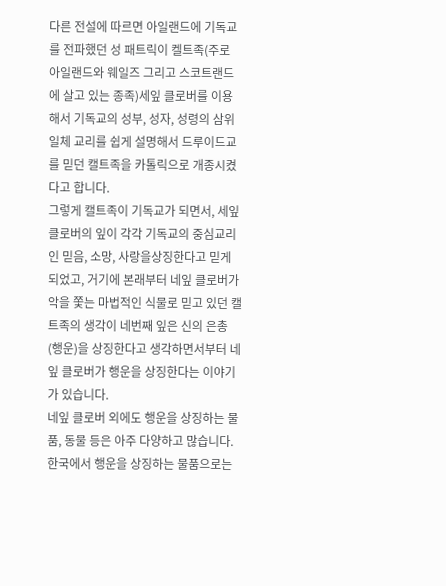다른 전설에 따르면 아일랜드에 기독교를 전파했던 성 패트릭이 켈트족(주로 아일랜드와 웨일즈 그리고 스코트랜드에 살고 있는 종족)세잎 클로버를 이용해서 기독교의 성부, 성자, 성령의 삼위일체 교리를 쉽게 설명해서 드루이드교를 믿던 캘트족을 카톨릭으로 개종시켰다고 합니다.
그렇게 캘트족이 기독교가 되면서, 세잎 클로버의 잎이 각각 기독교의 중심교리인 믿음, 소망, 사랑을상징한다고 믿게 되었고, 거기에 본래부터 네잎 클로버가 악을 쫓는 마법적인 식물로 믿고 있던 캘트족의 생각이 네번째 잎은 신의 은총(행운)을 상징한다고 생각하면서부터 네잎 클로버가 행운을 상징한다는 이야기가 있습니다.
네잎 클로버 외에도 행운을 상징하는 물품, 동물 등은 아주 다양하고 많습니다.
한국에서 행운을 상징하는 물품으로는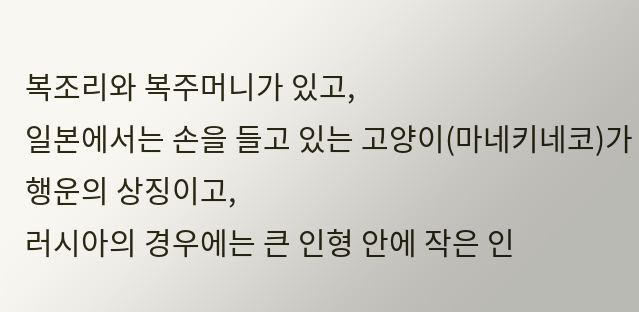복조리와 복주머니가 있고,
일본에서는 손을 들고 있는 고양이(마네키네코)가 행운의 상징이고,
러시아의 경우에는 큰 인형 안에 작은 인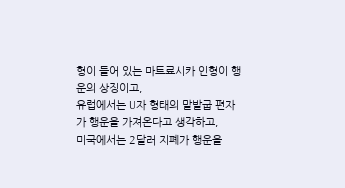형이 들어 있는 마트료시카 인형이 행운의 상징이고,
유럽에서는 U자 형태의 말발굽 편자가 행운을 가져온다고 생각하고,
미국에서는 2달러 지폐가 행운을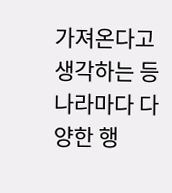가져온다고 생각하는 등
나라마다 다양한 행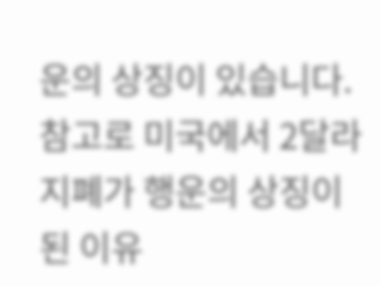운의 상징이 있습니다.
참고로 미국에서 2달라 지폐가 행운의 상징이 된 이유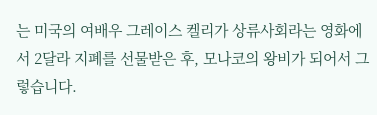는 미국의 여배우 그레이스 켈리가 상류사회라는 영화에서 2달라 지폐를 선물받은 후, 모나코의 왕비가 되어서 그렇습니다.